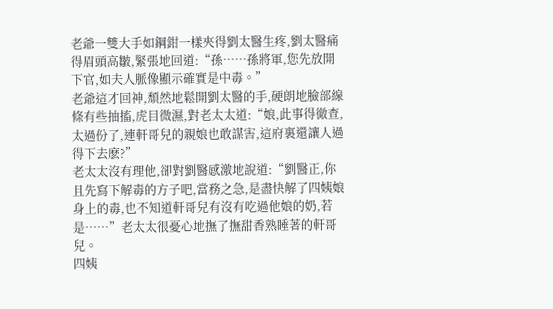老爺一雙大手如鋼鉗一樣夾得劉太醫生疼,劉太醫痛得眉頭高皺,緊張地回道:“孫……孫將軍,您先放開下官,如夫人脈像顯示確實是中毒。”
老爺這才回神,頹然地鬆開劉太醫的手,硬朗地臉部線條有些抽搐,虎目微濕,對老太太道:“娘,此事得徹查,太過份了,連軒哥兒的親娘也敢謀害,這府裏還讓人過得下去麽?”
老太太沒有理他,卻對劉醫感激地說道:“劉醫正,你且先寫下解毒的方子吧,當務之急,是盡快解了四姨娘身上的毒,也不知道軒哥兒有沒有吃過他娘的奶,若是……”老太太很憂心地撫了撫甜香熟睡著的軒哥兒。
四姨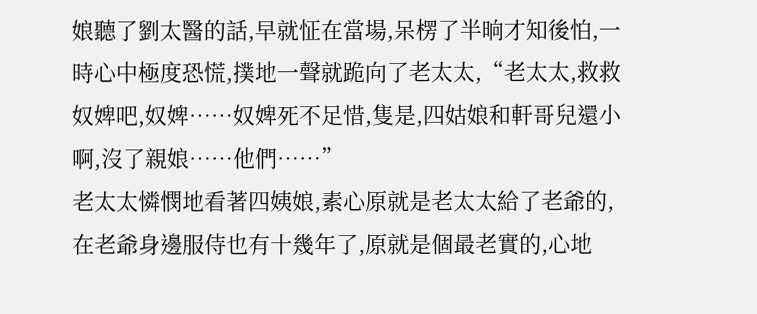娘聽了劉太醫的話,早就怔在當場,呆楞了半晌才知後怕,一時心中極度恐慌,撲地一聲就跪向了老太太,“老太太,救救奴婢吧,奴婢……奴婢死不足惜,隻是,四姑娘和軒哥兒還小啊,沒了親娘……他們……”
老太太憐憫地看著四姨娘,素心原就是老太太給了老爺的,在老爺身邊服侍也有十幾年了,原就是個最老實的,心地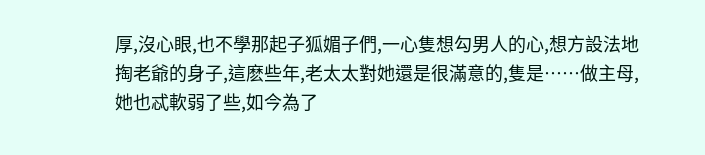厚,沒心眼,也不學那起子狐媚子們,一心隻想勾男人的心,想方設法地掏老爺的身子,這麽些年,老太太對她還是很滿意的,隻是……做主母,她也忒軟弱了些,如今為了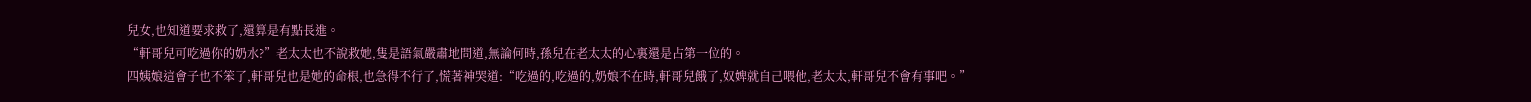兒女,也知道要求救了,還算是有點長進。
“軒哥兒可吃過你的奶水?”老太太也不說救她,隻是語氣嚴肅地問道,無論何時,孫兒在老太太的心裏還是占第一位的。
四姨娘這會子也不笨了,軒哥兒也是她的命根,也急得不行了,慌著神哭道:“吃過的,吃過的,奶娘不在時,軒哥兒餓了,奴婢就自己喂他,老太太,軒哥兒不會有事吧。”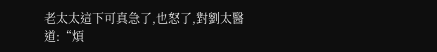老太太這下可真急了,也怒了,對劉太醫道:“煩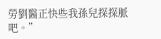勞劉醫正快些我孫兒探探脈吧。”